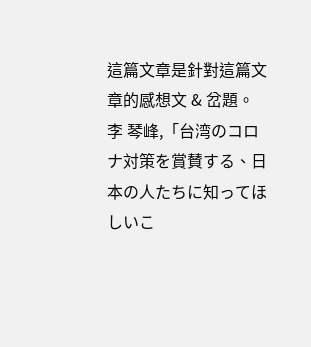這篇文章是針對這篇文章的感想文 & 岔題。
李 琴峰,「台湾のコロナ対策を賞賛する、日本の人たちに知ってほしいこ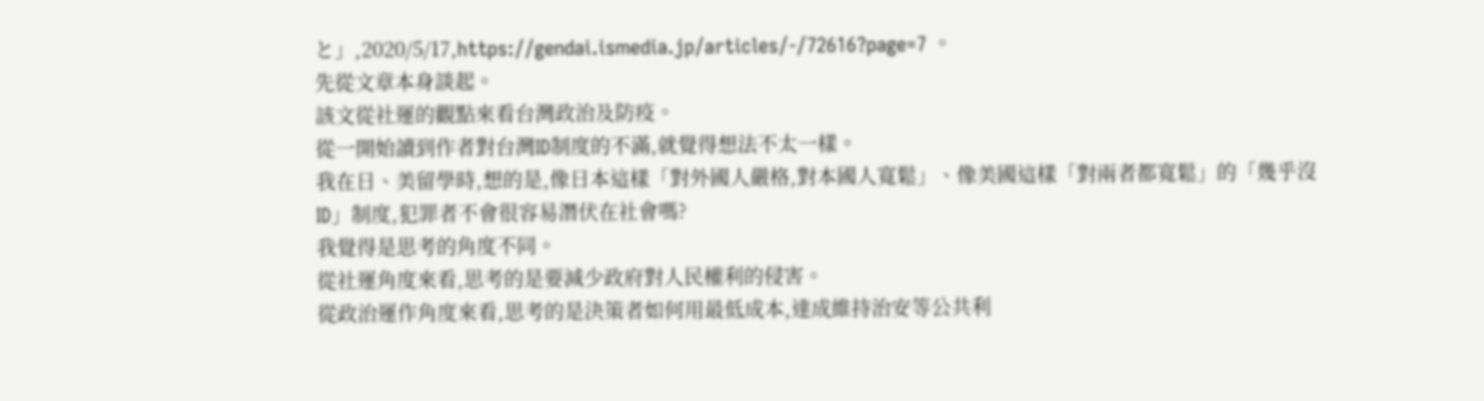と」,2020/5/17,https://gendai.ismedia.jp/articles/-/72616?page=7 。
先從文章本身談起。
該文從社運的觀點來看台灣政治及防疫。
從一開始讀到作者對台灣ID制度的不滿,就覺得想法不太一樣。
我在日、美留學時,想的是,像日本這樣「對外國人嚴格,對本國人寬鬆」、像美國這樣「對兩者都寬鬆」的「幾乎沒ID」制度,犯罪者不會很容易潛伏在社會嗎?
我覺得是思考的角度不同。
從社運角度來看,思考的是要減少政府對人民權利的侵害。
從政治運作角度來看,思考的是決策者如何用最低成本,達成維持治安等公共利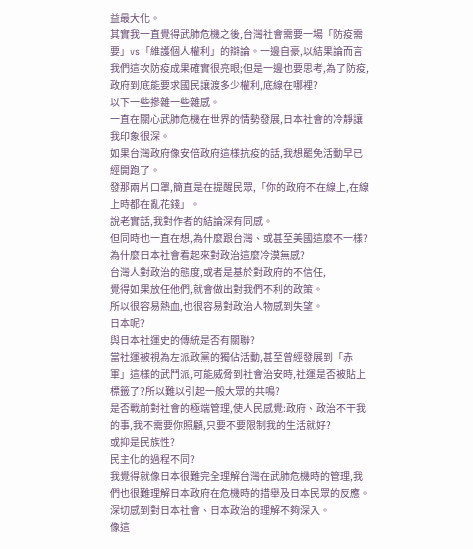益最大化。
其實我一直覺得武肺危機之後,台灣社會需要一場「防疫需要」vs「維護個人權利」的辯論。一邊自豪,以結果論而言我們這次防疫成果確實很亮眼;但是一邊也要思考,為了防疫,政府到底能要求國民讓渡多少權利,底線在哪裡?
以下一些摻雜一些雜感。
一直在關心武肺危機在世界的情勢發展,日本社會的冷靜讓我印象很深。
如果台灣政府像安倍政府這樣抗疫的話,我想罷免活動早已經開跑了。
發那兩片口罩,簡直是在提醒民眾,「你的政府不在線上,在線上時都在亂花錢」。
說老實話,我對作者的結論深有同感。
但同時也一直在想,為什麼跟台灣、或甚至美國這麼不一樣?
為什麼日本社會看起來對政治這麼冷漠無感?
台灣人對政治的態度,或者是基於對政府的不信任,
覺得如果放任他們,就會做出對我們不利的政策。
所以很容易熱血,也很容易對政治人物感到失望。
日本呢?
與日本社運史的傳統是否有關聯?
當社運被視為左派政黨的獨佔活動,甚至曾經發展到「赤軍」這樣的武鬥派,可能威脅到社會治安時,社運是否被貼上標籤了?所以難以引起一般大眾的共鳴?
是否戰前對社會的極端管理,使人民感覺:政府、政治不干我的事,我不需要你照顧,只要不要限制我的生活就好?
或抑是民族性?
民主化的過程不同?
我覺得就像日本很難完全理解台灣在武肺危機時的管理,我們也很難理解日本政府在危機時的措舉及日本民眾的反應。
深切感到對日本社會、日本政治的理解不夠深入。
像這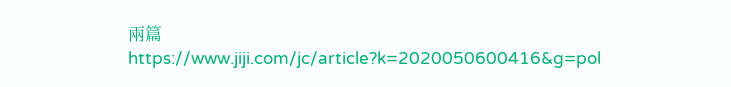兩篇
https://www.jiji.com/jc/article?k=2020050600416&g=pol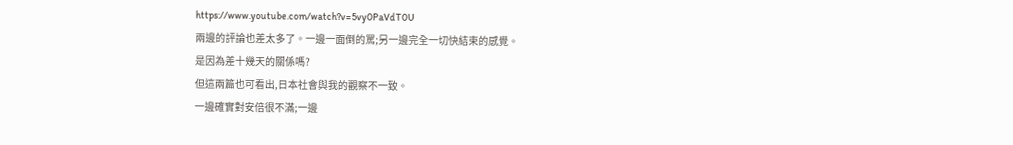https://www.youtube.com/watch?v=5vy0PaVdT0U
兩邊的評論也差太多了。一邊一面倒的罵;另一邊完全一切快結束的感覺。
是因為差十幾天的關係嗎?
但這兩篇也可看出,日本社會與我的觀察不一致。
一邊確實對安倍很不滿;一邊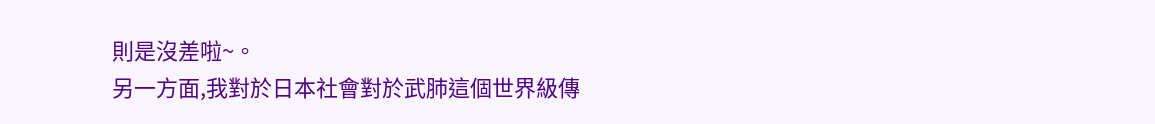則是沒差啦~。
另一方面,我對於日本社會對於武肺這個世界級傳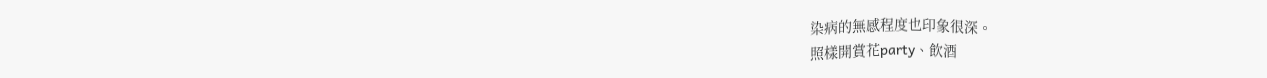染病的無感程度也印象很深。
照樣開賞花party、飲酒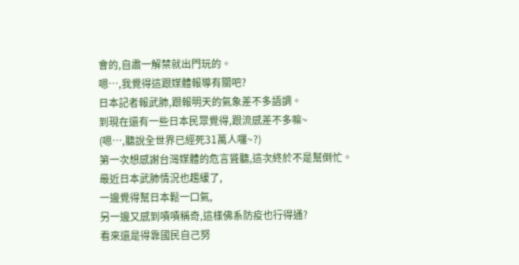會的,自肅一解禁就出門玩的。
嗯…,我覺得這跟媒體報導有關吧?
日本記者報武肺,跟報明天的氣象差不多語調。
到現在還有一些日本民眾覺得,跟流感差不多嘛~
(嗯…,聽說全世界已經死31萬人囉~?)
第一次想感謝台灣媒體的危言聳聽,這次終於不是幫倒忙。
最近日本武肺情況也趨緩了,
一邊覺得幫日本鬆一口氣,
另一邊又感到嘖嘖稱奇,這樣佛系防疫也行得通?
看來還是得靠國民自己努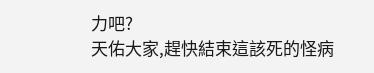力吧?
天佑大家,趕快結束這該死的怪病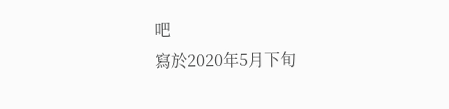吧
寫於2020年5月下旬